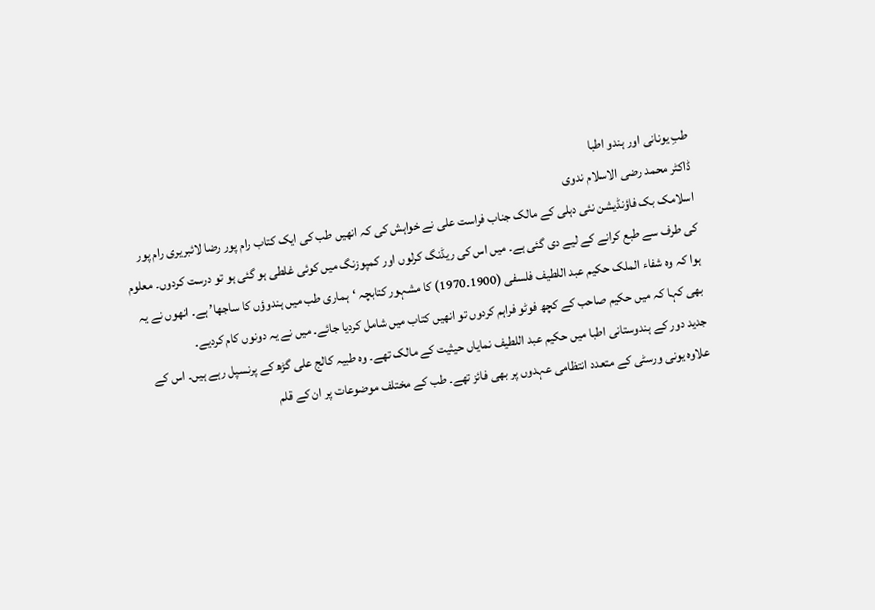طبِ یونانی اور ہندو اطبا
ڈاکٹر محمد رضی الاسلام ندوی
اسلامک بک فاؤنڈیشن نئی دہلی کے مالک جناب فراست علی نے خواہش کی کہ انھیں طب کی ایک کتاب رام پور رضا لائبریری رام پور کی طرف سے طبع کرانے کے لیے دی گئی ہے۔ میں اس کی ریڈنگ کرلوں اور کمپوزنگ میں کوئی غلطی ہو گئی ہو تو درست کردوں۔ معلوم ہوا کہ وہ شفاء الملک حکیم عبد اللطیف فلسفی (1900۔1970) کا مشہور کتابچہ ‘ہماری طب میں ہندوؤں کا ساجھا’ ہے۔ انھوں نے یہ بھی کہا کہ میں حکیم صاحب کے کچھ فوٹو فراہم کردوں تو انھیں کتاب میں شامل کردیا جائے۔ میں نے یہ دونوں کام کردیے۔
جدید دور کے ہندوستانی اطبا میں حکیم عبد اللطیف نمایاں حیثیت کے مالک تھے۔ وہ طبیہ کالج علی گڑھ کے پرنسپل رہے ہیں۔ اس کے علاوہ یونی ورسٹی کے متعدد انتظامی عہدوں پر بھی فائز تھے۔ طب کے مختلف موضوعات پر ان کے قلم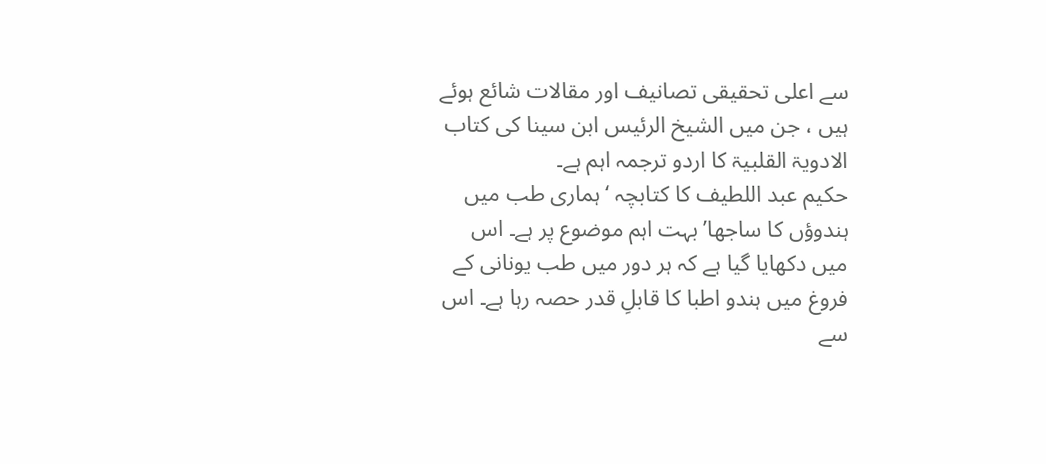سے اعلی تحقیقی تصانیف اور مقالات شائع ہوئے ہیں ، جن میں الشیخ الرئيس ابن سینا کی کتاب الادویۃ القلبیۃ کا اردو ترجمہ اہم ہے۔
حکیم عبد اللطیف کا کتابچہ ‘ہماری طب میں ہندوؤں کا ساجھا’ بہت اہم موضوع پر ہے۔ اس میں دکھایا گیا ہے کہ ہر دور میں طب یونانی کے فروغ میں ہندو اطبا کا قابلِ قدر حصہ رہا ہے۔ اس سے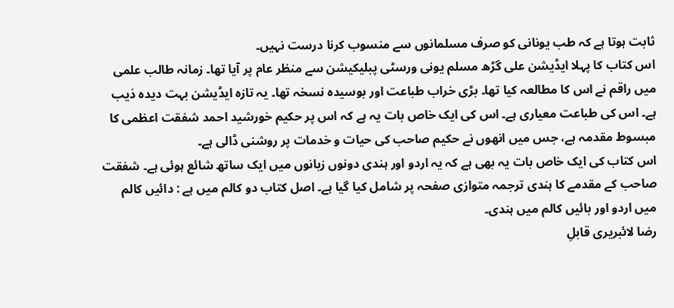ثابت ہوتا ہے کہ طب یونانی کو صرف مسلمانوں سے منسوب کرنا درست نہیں۔
اس کتاب کا پہلا ایڈیشن علی گڑھ مسلم یونی ورسٹی پبلیکیشن سے منظر عام پر آیا تھا۔ زمانہ طالب علمی میں راقم نے اس کا مطالعہ کیا تھا۔ بڑی خراب طباعت اور بوسیدہ نسخہ تھا۔ یہ تازہ ایڈیشن بہت دیدہ ذیب ہے۔ اس کی طباعت معیاری ہے۔ اس کی ایک خاص بات یہ ہے کہ اس پر حکیم خورشید احمد شفقت اعظمی کا مبسوط مقدمہ ہے، جس میں انھوں نے حکیم صاحب کی حیات و خدمات پر روشنی ڈالی ہے۔
اس کتاب کی ایک خاص بات یہ بھی ہے کہ یہ اردو اور ہندی دونوں زبانوں میں ایک ساتھ شائع ہوئی ہے۔ شفقت صاحب کے مقدمے کا ہندی ترجمہ متوازی صفحہ پر شامل کیا گیا ہے۔ اصل کتاب دو کالم میں ہے : دائیں کالم میں اردو اور بائیں کالم میں ہندی۔
رضا لائبریری قابلِ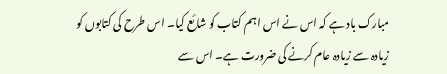مبارک باد ہے کہ اس نے اس اہم کتاب کو شائع کیا۔ اس طرح کی کتابوں کو زیادہ سے زیادہ عام کرنے کی ضرورت ہے۔ اس سے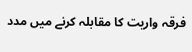فرقہ واریت کا مقابلہ کرنے میں مدد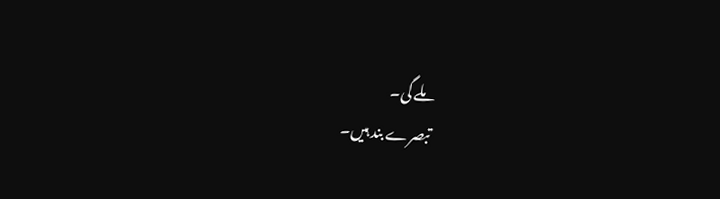ملے گی۔
تبصرے بند ہیں۔